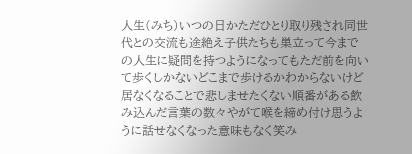人生(みち)いつの日かただひとり取り残され同世代との交流も途絶え子供たちも巣立って今までの人生に疑問を持つようになってもただ前を向いて歩くしかないどこまで歩けるかわからないけど居なくなることで悲しませたくない順番がある飲み込んだ言葉の数々やがて喉を締め付け思うように話せなくなった意味もなく笑み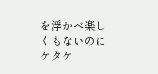を浮かべ楽しくもないのにケタケ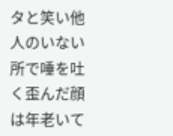タと笑い他人のいない所で唾を吐く歪んだ顔は年老いて